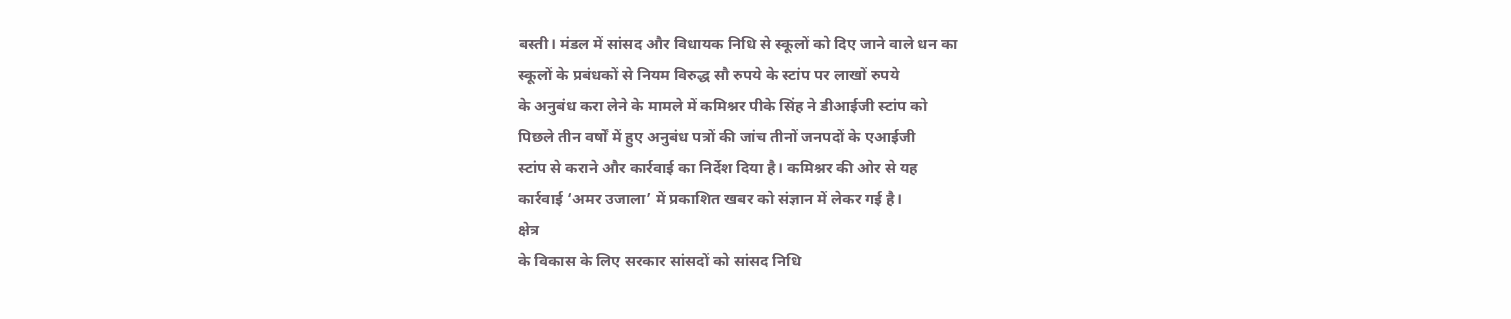बस्ती। मंडल में सांसद और विधायक निधि से स्कूलों को दिए जाने वाले धन का
स्कूलों के प्रबंधकों से नियम विरुद्ध सौ रुपये के स्टांप पर लाखों रुपये
के अनुबंध करा लेने के मामले में कमिश्नर पीके सिंह ने डीआईजी स्टांप को
पिछले तीन वर्षों में हुए अनुबंध पत्रों की जांच तीनों जनपदों के एआईजी
स्टांप से कराने और कार्रवाई का निर्देश दिया है। कमिश्नर की ओर से यह
कार्रवाई ‘अमर उजाला’ में प्रकाशित खबर को संज्ञान में लेकर गई है।
क्षेत्र
के विकास के लिए सरकार सांसदों को सांसद निधि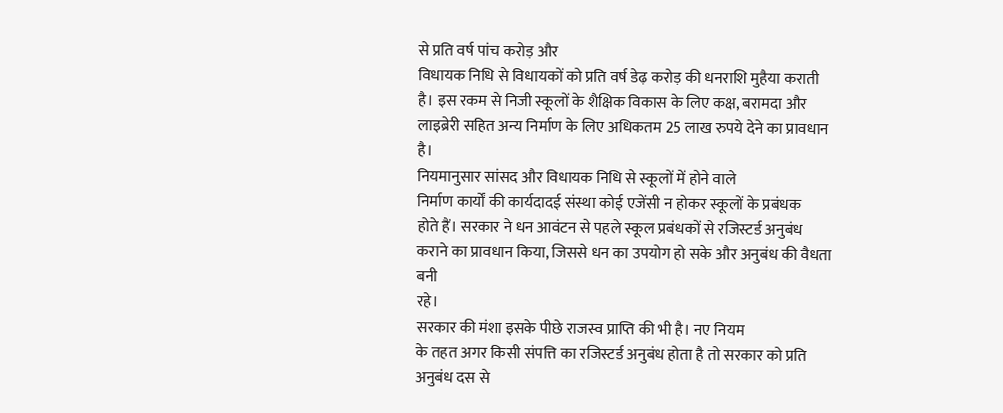से प्रति वर्ष पांच करोड़ और
विधायक निधि से विधायकों को प्रति वर्ष डेढ़ करोड़ की धनराशि मुहैया कराती
है। इस रकम से निजी स्कूलों के शैक्षिक विकास के लिए कक्ष, बरामदा और
लाइब्रेरी सहित अन्य निर्माण के लिए अधिकतम 25 लाख रुपये देने का प्रावधान
है।
नियमानुसार सांसद और विधायक निधि से स्कूलों में होने वाले
निर्माण कार्यों की कार्यदादई संस्था कोई एजेंसी न होकर स्कूलों के प्रबंधक
होते हैं। सरकार ने धन आवंटन से पहले स्कूल प्रबंधकों से रजिस्टर्ड अनुबंध
कराने का प्रावधान किया, जिससे धन का उपयोग हो सके और अनुबंध की वैधता बनी
रहे।
सरकार की मंशा इसके पीछे राजस्व प्राप्ति की भी है। नए नियम
के तहत अगर किसी संपत्ति का रजिस्टर्ड अनुबंध होता है तो सरकार को प्रति
अनुबंध दस से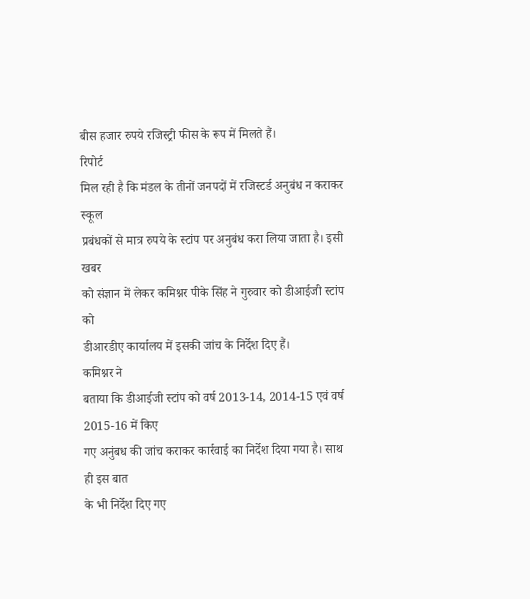बीस हजार रुपये रजिस्ट्री फीस के रूप में मिलते हैं।
रिपोर्ट
मिल रही है कि मंडल के तीनों जनपदों में रजिस्टर्ड अनुबंध न कराकर स्कूल
प्रबंधकों से मात्र रुपये के स्टांप पर अनुबंध करा लिया जाता है। इसी खबर
को संज्ञान में लेकर कमिश्नर पीके सिंह ने गुरुवार को डीआईजी स्टांप को
डीआरडीए कार्यालय में इसकी जांच के निर्देश दिए हैं।
कमिश्नर ने
बताया कि डीआईजी स्टांप को वर्ष 2013-14, 2014-15 एवं वर्ष 2015-16 में किए
गए अनुंबध की जांच कराकर कार्रवाई का निर्देश दिया गया है। साथ ही इस बात
के भी निर्देश दिए गए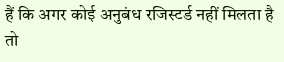हैं कि अगर कोई अनुबंध रजिस्टर्ड नहीं मिलता है तो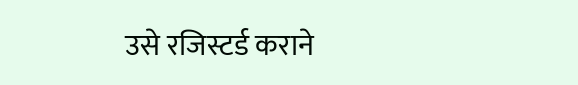उसे रजिस्टर्ड कराने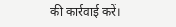की कार्रवाई करें।